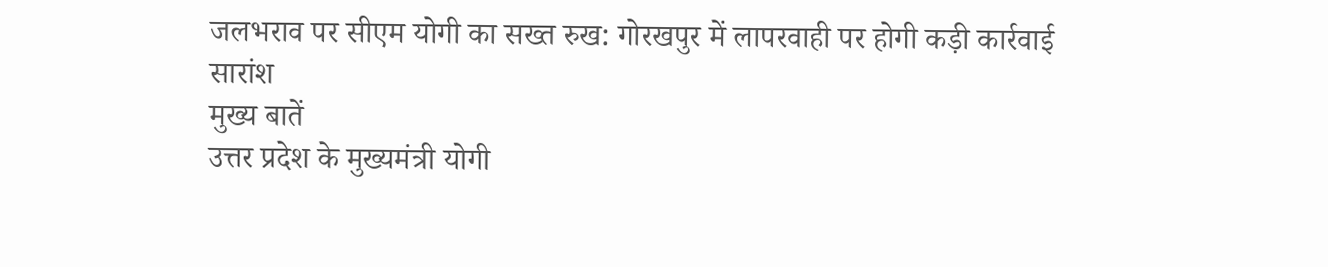जलभराव पर सीएम योगी का सख्त रुख: गोरखपुर में लापरवाही पर होगी कड़ी कार्रवाई
सारांश
मुख्य बातें
उत्तर प्रदेश के मुख्यमंत्री योगी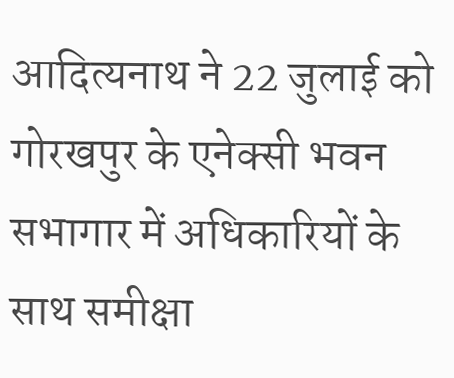आदित्यनाथ ने 22 जुलाई को गोरखपुर के एनेक्सी भवन सभागार में अधिकारियों के साथ समीक्षा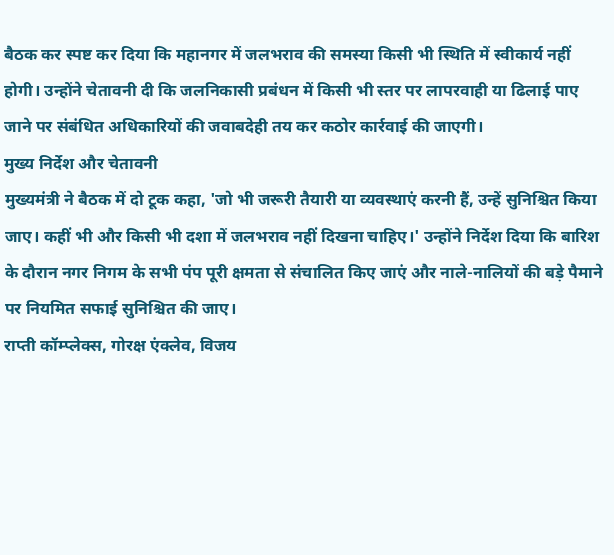बैठक कर स्पष्ट कर दिया कि महानगर में जलभराव की समस्या किसी भी स्थिति में स्वीकार्य नहीं होगी। उन्होंने चेतावनी दी कि जलनिकासी प्रबंधन में किसी भी स्तर पर लापरवाही या ढिलाई पाए जाने पर संबंधित अधिकारियों की जवाबदेही तय कर कठोर कार्रवाई की जाएगी।
मुख्य निर्देश और चेतावनी
मुख्यमंत्री ने बैठक में दो टूक कहा, 'जो भी जरूरी तैयारी या व्यवस्थाएं करनी हैं, उन्हें सुनिश्चित किया जाए। कहीं भी और किसी भी दशा में जलभराव नहीं दिखना चाहिए।' उन्होंने निर्देश दिया कि बारिश के दौरान नगर निगम के सभी पंप पूरी क्षमता से संचालित किए जाएं और नाले-नालियों की बड़े पैमाने पर नियमित सफाई सुनिश्चित की जाए।
राप्ती कॉम्प्लेक्स, गोरक्ष एंक्लेव, विजय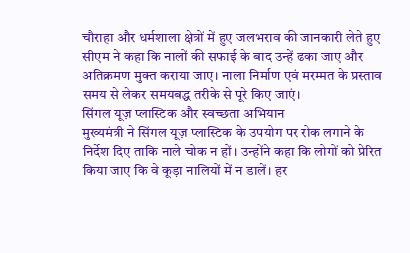चौराहा और धर्मशाला क्षेत्रों में हुए जलभराव की जानकारी लेते हुए सीएम ने कहा कि नालों की सफाई के बाद उन्हें ढका जाए और अतिक्रमण मुक्त कराया जाए। नाला निर्माण एवं मरम्मत के प्रस्ताव समय से लेकर समयबद्ध तरीके से पूरे किए जाएं।
सिंगल यूज़ प्लास्टिक और स्वच्छता अभियान
मुख्यमंत्री ने सिंगल यूज़ प्लास्टिक के उपयोग पर रोक लगाने के निर्देश दिए ताकि नाले चोक न हों। उन्होंने कहा कि लोगों को प्रेरित किया जाए कि वे कूड़ा नालियों में न डालें। हर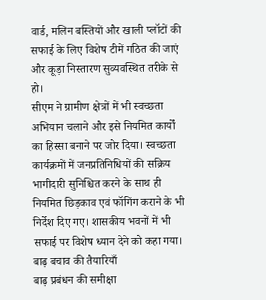वार्ड, मलिन बस्तियों और खाली प्लॉटों की सफाई के लिए विशेष टीमें गठित की जाएं और कूड़ा निस्तारण सुव्यवस्थित तरीके से हो।
सीएम ने ग्रामीण क्षेत्रों में भी स्वच्छता अभियान चलाने और इसे नियमित कार्यों का हिस्सा बनाने पर जोर दिया। स्वच्छता कार्यक्रमों में जनप्रतिनिधियों की सक्रिय भागीदारी सुनिश्चित करने के साथ ही नियमित छिड़काव एवं फॉगिंग कराने के भी निर्देश दिए गए। शासकीय भवनों में भी सफाई पर विशेष ध्यान देने को कहा गया।
बाढ़ बचाव की तैयारियाँ
बाढ़ प्रबंधन की समीक्षा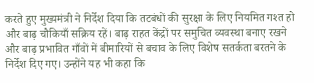करते हुए मुख्यमंत्री ने निर्देश दिया कि तटबंधों की सुरक्षा के लिए नियमित गश्त हो और बाढ़ चौकियाँ सक्रिय रहें। बाढ़ राहत केंद्रों पर समुचित व्यवस्था बनाए रखने और बाढ़ प्रभावित गाँवों में बीमारियों से बचाव के लिए विशेष सतर्कता बरतने के निर्देश दिए गए। उन्होंने यह भी कहा कि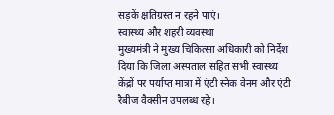सड़कें क्षतिग्रस्त न रहने पाएं।
स्वास्थ्य और शहरी व्यवस्था
मुख्यमंत्री ने मुख्य चिकित्सा अधिकारी को निर्देश दिया कि जिला अस्पताल सहित सभी स्वास्थ्य केंद्रों पर पर्याप्त मात्रा में एंटी स्नेक वेनम और एंटी रैबीज वैक्सीन उपलब्ध रहे।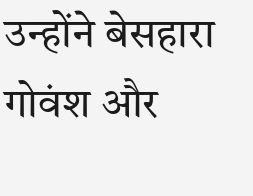उन्होंने बेसहारा गोवंश और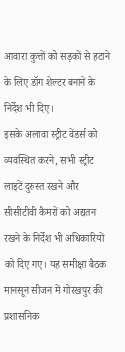आवारा कुत्तों को सड़कों से हटाने के लिए डॉग शेल्टर बनाने के निर्देश भी दिए।
इसके अलावा स्ट्रीट वेंडर्स को व्यवस्थित करने, सभी स्ट्रीट लाइटें दुरुस्त रखने और सीसीटीवी कैमरों को अद्यतन रखने के निर्देश भी अधिकारियों को दिए गए। यह समीक्षा बैठक मानसून सीजन में गोरखपुर की प्रशासनिक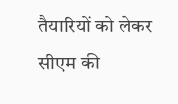तैयारियों को लेकर सीएम की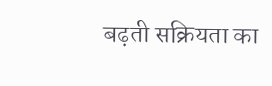बढ़ती सक्रियता का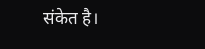संकेत है।